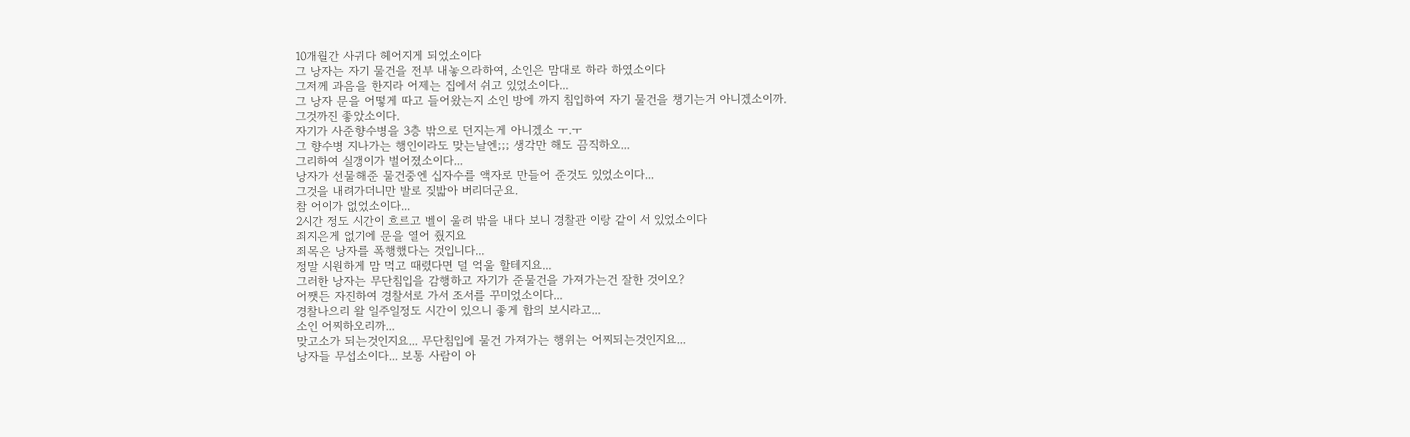10개월간 사귀다 헤어지게 되었소이다
그 낭자는 자기 물건을 전부 내놓으라하여, 소인은 맘대로 하라 하였소이다
그저께 과음을 한지라 어제는 집에서 쉬고 있었소이다...
그 낭자 문을 어떻게 따고 들어왔는지 소인 방에 까지 침입하여 자기 물건을 챙기는거 아니겠소이까.
그것까진 좋았소이다.
자기가 사준향수병을 3층 밖으로 던지는게 아니겠소 ㅜ.ㅜ
그 향수병 지나가는 행인이라도 맞는날엔;;; 생각만 해도 끔직하오...
그리하여 실갱이가 벌어졌소이다...
낭자가 선물해준 물건중엔 십자수를 액자로 만들어 준것도 있었소이다...
그것을 내려가더니만 발로 짖밟아 버리더군요.
참 어이가 없었소이다...
2시간 정도 시간이 흐르고 벨이 울려 밖을 내다 보니 경찰관 이랑 같이 서 있었소이다
죄지은게 없기에 문을 열어 줬지요
죄목은 낭자를 폭행했다는 것입니다...
정말 시원하게 맘 먹고 때렸다면 덜 억울 할테지요...
그러한 낭자는 무단침입을 감행하고 자기가 준물건을 가져가는건 잘한 것이오?
어쨋든 자진하여 경찰서로 가서 조서를 꾸미었소이다...
경찰나으리 왈 일주일정도 시간이 있으니 좋게 합의 보시라고...
소인 어찌하오리까...
맞고소가 되는것인지요... 무단침입에 물건 가져가는 행위는 어찌되는것인지요...
낭자들 무섭소이다... 보통 사람이 아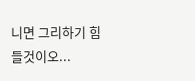니면 그리하기 힘들것이오...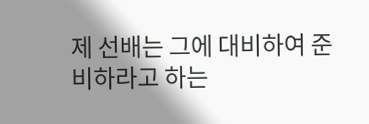제 선배는 그에 대비하여 준비하라고 하는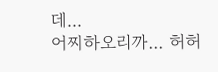데...
어찌하오리까... 허허